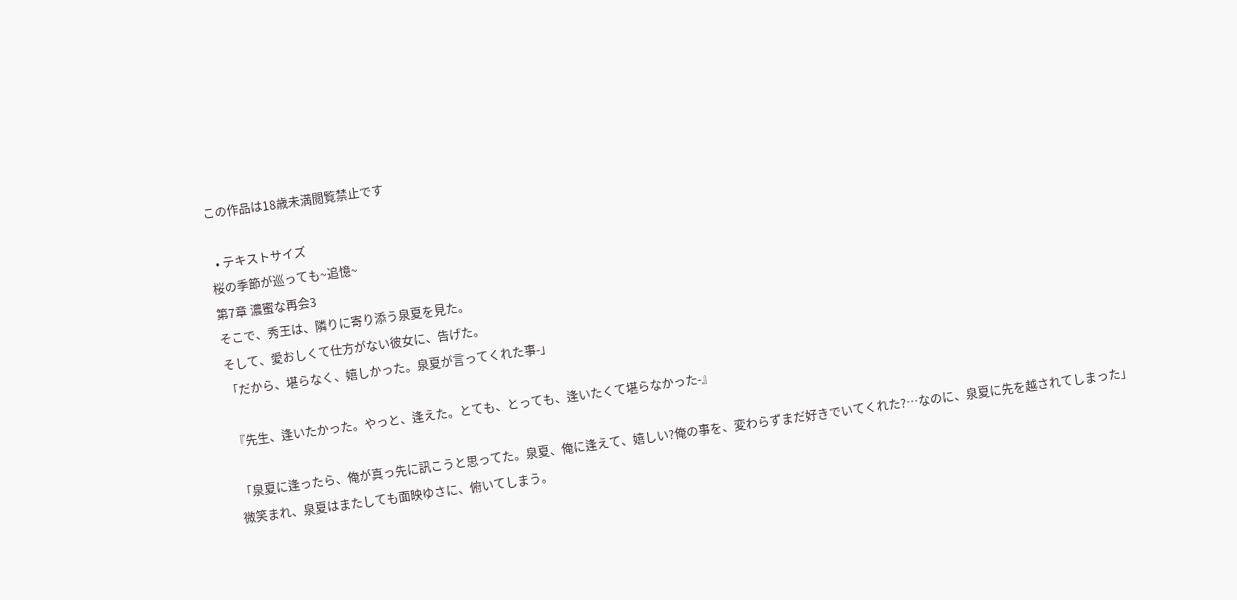この作品は18歳未満閲覧禁止です

  • テキストサイズ
桜の季節が巡っても~追憶~
第7章 濃蜜な再会3
そこで、秀王は、隣りに寄り添う泉夏を見た。
そして、愛おしくて仕方がない彼女に、告げた。
「だから、堪らなく、嬉しかった。泉夏が言ってくれた事-」

『先生、逢いたかった。やっと、逢えた。とても、とっても、逢いたくて堪らなかった-』

「泉夏に逢ったら、俺が真っ先に訊こうと思ってた。泉夏、俺に逢えて、嬉しい?俺の事を、変わらずまだ好きでいてくれた?…なのに、泉夏に先を越されてしまった」
微笑まれ、泉夏はまたしても面映ゆさに、俯いてしまう。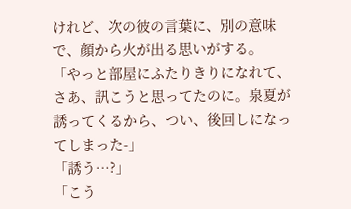けれど、次の彼の言葉に、別の意味で、顔から火が出る思いがする。
「やっと部屋にふたりきりになれて、さあ、訊こうと思ってたのに。泉夏が誘ってくるから、つい、後回しになってしまった-」
「誘う…?」
「こう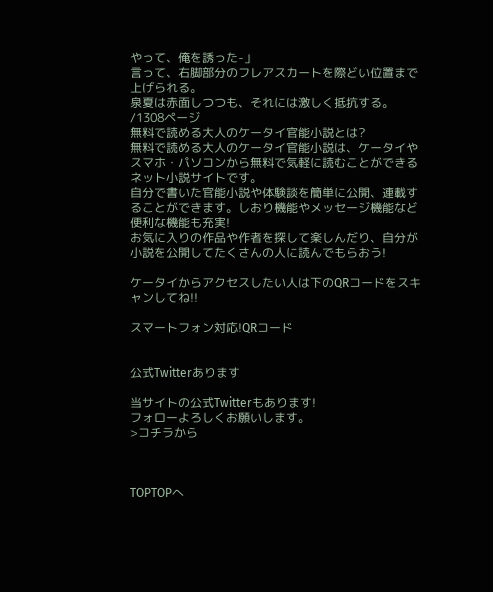やって、俺を誘った-」
言って、右脚部分のフレアスカートを際どい位置まで上げられる。
泉夏は赤面しつつも、それには激しく抵抗する。
/1308ページ
無料で読める大人のケータイ官能小説とは?
無料で読める大人のケータイ官能小説は、ケータイやスマホ・パソコンから無料で気軽に読むことができるネット小説サイトです。
自分で書いた官能小説や体験談を簡単に公開、連載することができます。しおり機能やメッセージ機能など便利な機能も充実!
お気に入りの作品や作者を探して楽しんだり、自分が小説を公開してたくさんの人に読んでもらおう!

ケータイからアクセスしたい人は下のQRコードをスキャンしてね!!

スマートフォン対応!QRコード


公式Twitterあります

当サイトの公式Twitterもあります!
フォローよろしくお願いします。
>コチラから



TOPTOPへ